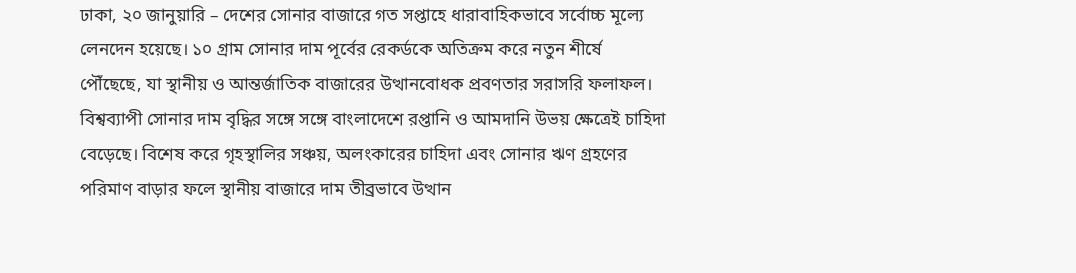ঢাকা, ২০ জানুয়ারি – দেশের সোনার বাজারে গত সপ্তাহে ধারাবাহিকভাবে সর্বোচ্চ মূল্যে লেনদেন হয়েছে। ১০ গ্রাম সোনার দাম পূর্বের রেকর্ডকে অতিক্রম করে নতুন শীর্ষে পৌঁছেছে, যা স্থানীয় ও আন্তর্জাতিক বাজারের উত্থানবোধক প্রবণতার সরাসরি ফলাফল।
বিশ্বব্যাপী সোনার দাম বৃদ্ধির সঙ্গে সঙ্গে বাংলাদেশে রপ্তানি ও আমদানি উভয় ক্ষেত্রেই চাহিদা বেড়েছে। বিশেষ করে গৃহস্থালির সঞ্চয়, অলংকারের চাহিদা এবং সোনার ঋণ গ্রহণের পরিমাণ বাড়ার ফলে স্থানীয় বাজারে দাম তীব্রভাবে উত্থান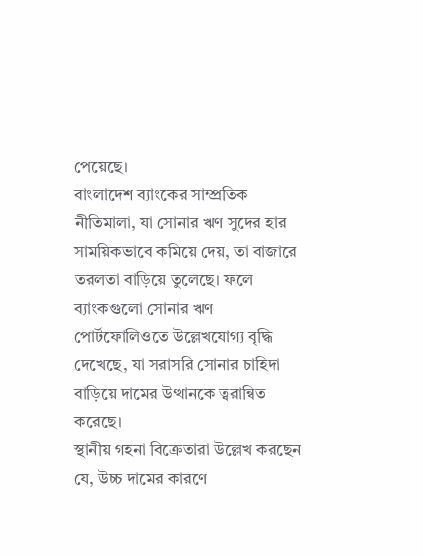পেয়েছে।
বাংলাদেশ ব্যাংকের সাম্প্রতিক নীতিমালা, যা সোনার ঋণ সুদের হার সাময়িকভাবে কমিয়ে দেয়, তা বাজারে তরলতা বাড়িয়ে তুলেছে। ফলে ব্যাংকগুলো সোনার ঋণ পোর্টফোলিওতে উল্লেখযোগ্য বৃদ্ধি দেখেছে, যা সরাসরি সোনার চাহিদা বাড়িয়ে দামের উত্থানকে ত্বরান্বিত করেছে।
স্থানীয় গহনা বিক্রেতারা উল্লেখ করছেন যে, উচ্চ দামের কারণে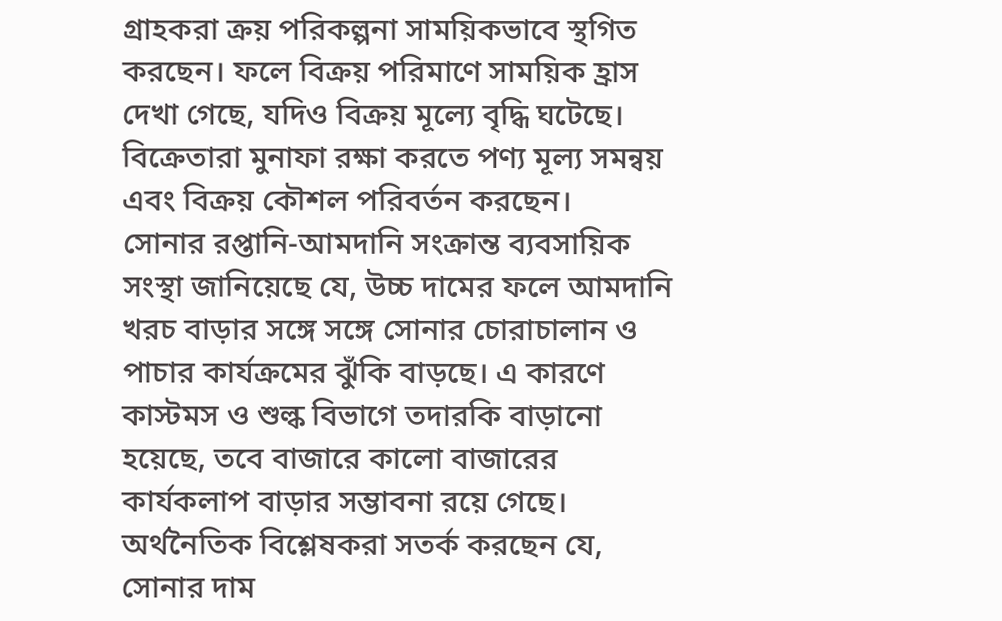গ্রাহকরা ক্রয় পরিকল্পনা সাময়িকভাবে স্থগিত করছেন। ফলে বিক্রয় পরিমাণে সাময়িক হ্রাস দেখা গেছে, যদিও বিক্রয় মূল্যে বৃদ্ধি ঘটেছে। বিক্রেতারা মুনাফা রক্ষা করতে পণ্য মূল্য সমন্বয় এবং বিক্রয় কৌশল পরিবর্তন করছেন।
সোনার রপ্তানি-আমদানি সংক্রান্ত ব্যবসায়িক সংস্থা জানিয়েছে যে, উচ্চ দামের ফলে আমদানি খরচ বাড়ার সঙ্গে সঙ্গে সোনার চোরাচালান ও পাচার কার্যক্রমের ঝুঁকি বাড়ছে। এ কারণে কাস্টমস ও শুল্ক বিভাগে তদারকি বাড়ানো হয়েছে, তবে বাজারে কালো বাজারের কার্যকলাপ বাড়ার সম্ভাবনা রয়ে গেছে।
অর্থনৈতিক বিশ্লেষকরা সতর্ক করছেন যে, সোনার দাম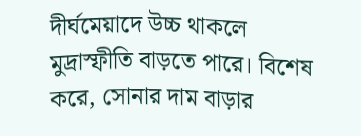দীর্ঘমেয়াদে উচ্চ থাকলে মুদ্রাস্ফীতি বাড়তে পারে। বিশেষ করে, সোনার দাম বাড়ার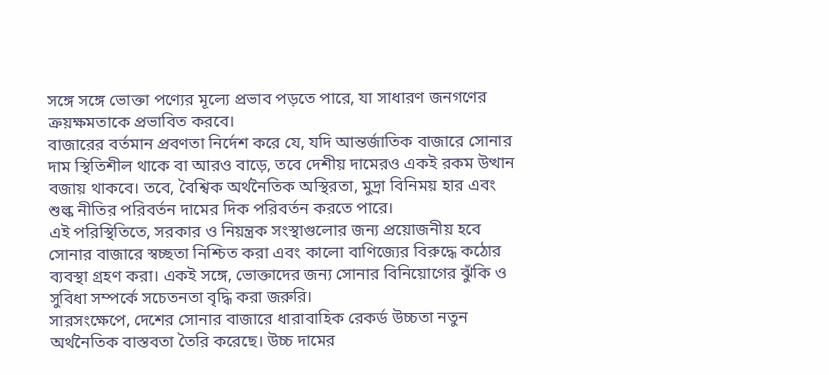সঙ্গে সঙ্গে ভোক্তা পণ্যের মূল্যে প্রভাব পড়তে পারে, যা সাধারণ জনগণের ক্রয়ক্ষমতাকে প্রভাবিত করবে।
বাজারের বর্তমান প্রবণতা নির্দেশ করে যে, যদি আন্তর্জাতিক বাজারে সোনার দাম স্থিতিশীল থাকে বা আরও বাড়ে, তবে দেশীয় দামেরও একই রকম উত্থান বজায় থাকবে। তবে, বৈশ্বিক অর্থনৈতিক অস্থিরতা, মুদ্রা বিনিময় হার এবং শুল্ক নীতির পরিবর্তন দামের দিক পরিবর্তন করতে পারে।
এই পরিস্থিতিতে, সরকার ও নিয়ন্ত্রক সংস্থাগুলোর জন্য প্রয়োজনীয় হবে সোনার বাজারে স্বচ্ছতা নিশ্চিত করা এবং কালো বাণিজ্যের বিরুদ্ধে কঠোর ব্যবস্থা গ্রহণ করা। একই সঙ্গে, ভোক্তাদের জন্য সোনার বিনিয়োগের ঝুঁকি ও সুবিধা সম্পর্কে সচেতনতা বৃদ্ধি করা জরুরি।
সারসংক্ষেপে, দেশের সোনার বাজারে ধারাবাহিক রেকর্ড উচ্চতা নতুন অর্থনৈতিক বাস্তবতা তৈরি করেছে। উচ্চ দামের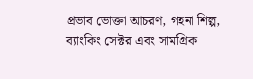প্রভাব ভোক্তা আচরণ, গহনা শিল্প, ব্যাংকিং সেক্টর এবং সামগ্রিক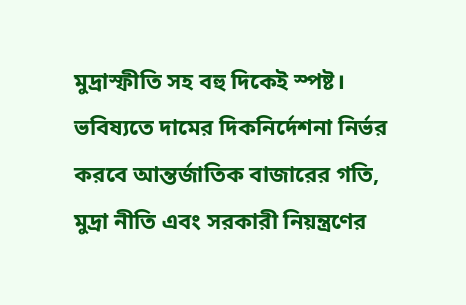মুদ্রাস্ফীতি সহ বহু দিকেই স্পষ্ট। ভবিষ্যতে দামের দিকনির্দেশনা নির্ভর করবে আন্তর্জাতিক বাজারের গতি, মুদ্রা নীতি এবং সরকারী নিয়ন্ত্রণের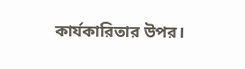কার্যকারিতার উপর।